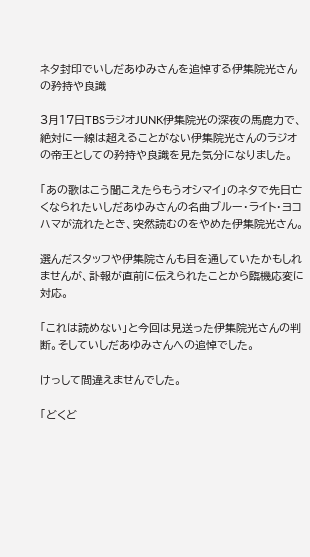ネタ封印でいしだあゆみさんを追悼する伊集院光さんの矜持や良識

3月17日TBSラジオJUNK伊集院光の深夜の馬鹿力で、絶対に一線は超えることがない伊集院光さんのラジオの帝王としての矜持や良識を見た気分になりました。

「あの歌はこう聞こえたらもうオシマイ」のネタで先日亡くなられたいしだあゆみさんの名曲ブルー・ライト・ヨコハマが流れたとき、突然読むのをやめた伊集院光さん。

選んだスタッフや伊集院さんも目を通していたかもしれませんが、訃報が直前に伝えられたことから臨機応変に対応。

「これは読めない」と今回は見送った伊集院光さんの判断。そしていしだあゆみさんへの追悼でした。

けっして間違えませんでした。

「どくど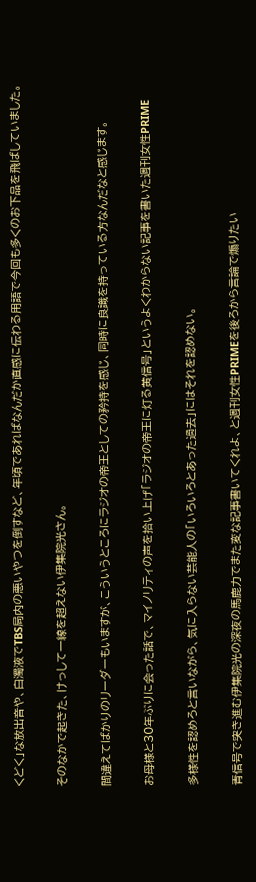くどく」な放出音や、白濁液でTBS局内の悪いやつを倒すなど、年頃であればなんだか直感に伝わる用語で今回も多くのお下品を飛ばしていました。

そのなかで起きた、けっして一線を超えない伊集院光さん。

間違えてばかりのリーダーもいますが、こういうところにラジオの帝王としての矜持を感じ、同時に良識を持っている方なんだなと感じます。

お母様と30年ぶりに会った話で、マイノリティの声を拾い上げ「ラジオの帝王に灯る黄信号」というよくわからない記事を書いた週刊女性PRIME

多様性を認めろと言いながら、気に入らない芸能人の「いろいろとあった過去」にはそれを認めない。

青信号で突き進む伊集院光の深夜の馬鹿力でまた変な記事書いてくれよ、と週刊女性PRIMEを後ろから言論で煽りたい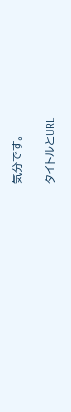気分です。

タイトルとURL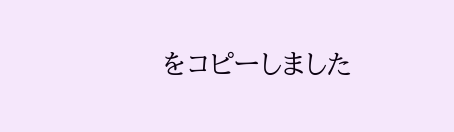をコピーしました